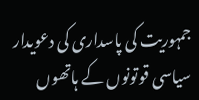جمہوریت کی پاسداری کی دعویدار سیاسی قوتونوں کے ہاتھوں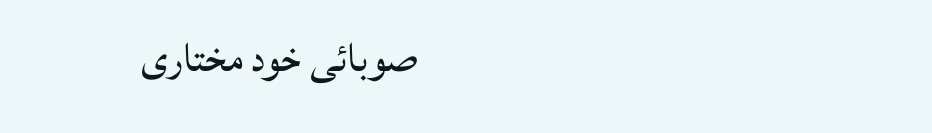صوبائی خود مختاری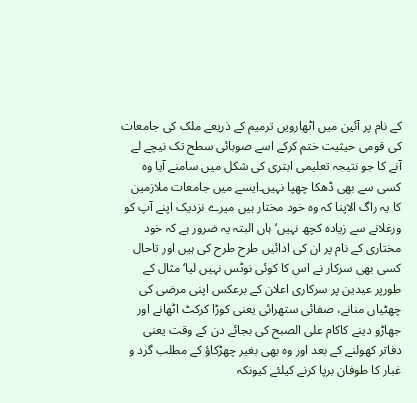کے نام پر آئین میں اٹھارویں ترمیم کے ذریعے ملک کی جامعات کی قومی حیثیت ختم کرکے اسے صوبائی سطح تک نیچے لے آنے کا جو نتیجہ تعلیمی ابتری کی شکل میں سامنے آیا وہ کسی سے بھی ڈھکا چھپا نہیں۔ایسے میں جامعات ملازمین کا یہ راگ الاپنا کہ وہ خود مختار ہیں میرے نزدیک اپنے آپ کو ورغلانے سے زیادہ کچھ نہیں‘ ہاں البتہ یہ ضرور ہے کہ خود مختاری کے نام پر ان کی ادائیں طرح طرح کی ہیں اور تاحال کسی بھی سرکار نے اس کا کوئی نوٹس نہیں لیا‘مثال کے طورپر عیدین پر سرکاری اعلان کے برعکس اپنی مرضی کی چھٹیاں منانے، صفائی ستھرائی یعنی کوڑا کرکٹ اٹھانے اور جھاڑو دینے کاکام علی الصبح کی بجائے دن کے وقت یعنی دفاتر کھولنے کے بعد اور وہ بھی بغیر چھڑکاؤ کے مطلب گرد و غبار کا طوفان برپا کرنے کیلئے کیونکہ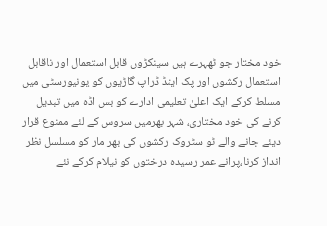خود مختار جو ٹھہرے ہیں سینکڑوں قابل استعمال اور ناقابل استعمال رکشوں اور پک اینڈ ڈراپ گاڑیوں کو یونیورسٹی میں مسلط کرکے ایک اعلیٰ تعلیمی ادارے کو بس اڈہ میں تبدیل کرنے کی خود مختاری، شہر بھرمیں سروس کے لئے ممنوع قرار دیئے جانے والے ٹو سٹروک رکشوں کی بھر مار کو مسلسل نظر انداز کرنا،پرانے عمر رسیدہ درختوں کو نیلام کرکے نئے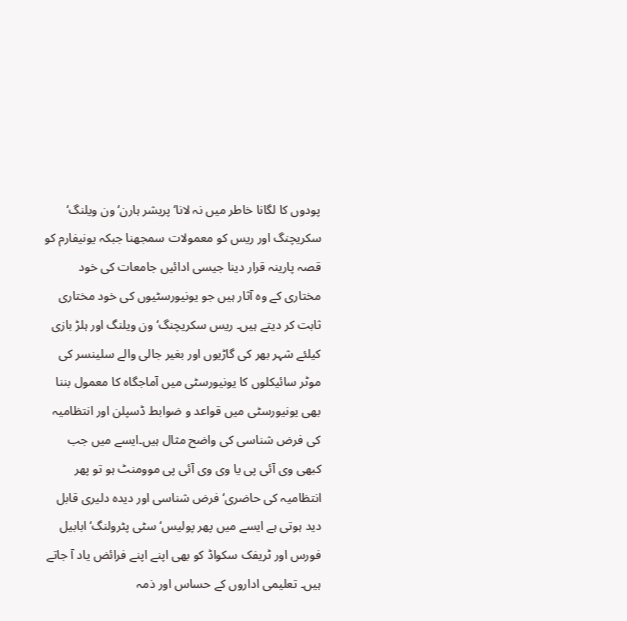پودوں کا لگانا خاطر میں نہ لانا‘پریشر ہارن‘ ون ویلنگ‘ سکریچنگ اور ریس کو معمولات سمجھنا جبکہ یونیفارم کو قصہ پارینہ قرار دینا جیسی ادائیں جامعات کی خود مختاری کے وہ آثار ہیں جو یونیورسٹیوں کی خود مختاری ثابت کر دیتے ہیں۔ ریس سکریچنگ‘ ون ویلنگ اور ہلڑ بازی کیلئے شہر بھر کی گاڑیوں اور بغیر جالی والے سلینسر کی موٹر سائیکلوں کا یونیورسٹی میں آماجگاہ کا معمول بننا بھی یونیورسٹی میں قواعد و ضوابط ڈسپلن اور انتظامیہ کی فرض شناسی کی واضح مثال ہیں۔ایسے میں جب کبھی وی آئی پی یا وی وی آئی پی موومنٹ ہو تو پھر انتظامیہ کی حاضری‘ فرض شناسی اور دیدہ دلیری قابل دید ہوتی ہے ایسے میں پھر پولیس‘ سٹی پٹرولنگ‘ ابابیل فورس اور ٹریفک سکواڈ کو بھی اپنے اپنے فرائض یاد آ جاتے ہیں۔ تعلیمی اداروں کے حساس اور ذمہ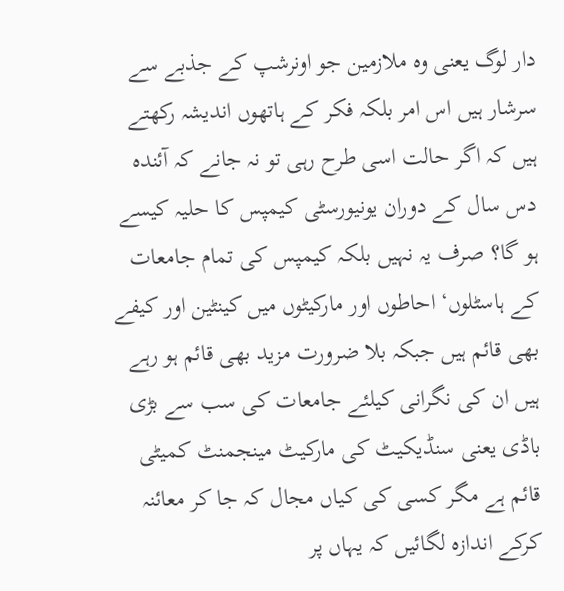دار لوگ یعنی وہ ملازمین جو اونرشپ کے جذبے سے سرشار ہیں اس امر بلکہ فکر کے ہاتھوں اندیشہ رکھتے ہیں کہ اگر حالت اسی طرح رہی تو نہ جانے کہ آئندہ دس سال کے دوران یونیورسٹی کیمپس کا حلیہ کیسے ہو گا؟ صرف یہ نہیں بلکہ کیمپس کی تمام جامعات کے ہاسٹلوں‘ احاطوں اور مارکیٹوں میں کینٹین اور کیفے بھی قائم ہیں جبکہ بلا ضرورت مزید بھی قائم ہو رہے ہیں ان کی نگرانی کیلئے جامعات کی سب سے بڑی باڈی یعنی سنڈیکیٹ کی مارکیٹ مینجمنٹ کمیٹی قائم ہے مگر کسی کی کیاں مجال کہ جا کر معائنہ کرکے اندازہ لگائیں کہ یہاں پر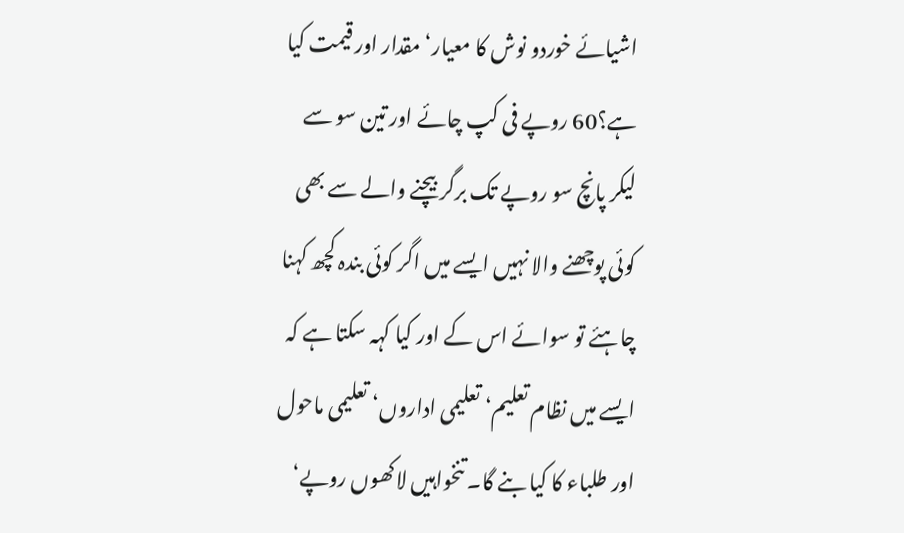اشیائے خوردو نوش کا معیار‘ مقدار اور قیمت کیا ہے؟60 روپے فی کپ چائے اور تین سو سے لیکر پانچ سو روپے تک برگر بیچنے والے سے بھی کوئی پوچھنے والا نہیں ایسے میں اگر کوئی بندہ کچھ کہنا چاہئے تو سوائے اس کے اور کیا کہہ سکتا ہے کہ ایسے میں نظام تعلیم‘ تعلیمی اداروں‘ تعلیمی ماحول اور طلباء کا کیا بنے گا۔ تنخواہیں لاکھوں روپے‘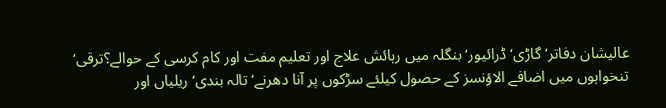عالیشان دفاتر‘ گاڑی‘ ڈرائیور‘ بنگلہ میں رہائش علاج اور تعلیم مفت اور کام کرسی کے حوالے؟ترقی‘ تنخواہوں میں اضافے الاؤنسز کے حصول کیلئے سڑکوں پر آنا دھرنے‘ تالہ بندی‘ ریلیاں اور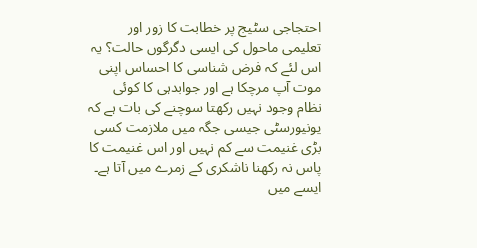احتجاجی سٹیج پر خطابت کا زور اور تعلیمی ماحول کی ایسی دگرگوں حالت؟ یہ اس لئے کہ فرض شناسی کا احساس اپنی موت آپ مرچکا ہے اور جوابدہی کا کوئی نظام وجود نہیں رکھتا سوچنے کی بات ہے کہ یونیورسٹی جیسی جگہ میں ملازمت کسی بڑی غنیمت سے کم نہیں اور اس غنیمت کا پاس نہ رکھنا ناشکری کے زمرے میں آتا ہے۔ ایسے میں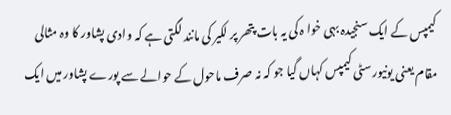کیمپس کے ایک سنجیدہ بہی خوا ہ کی یہ بات پتھر پر لکیر کی مانند لگتی ہے کہ وادی پشاور کا وہ مثالی مقام یعنی یونیورسٹی کیمپس کہاں گیا جو کہ نہ صرف ماحول کے حوالے سے پورے پشاور میں ایک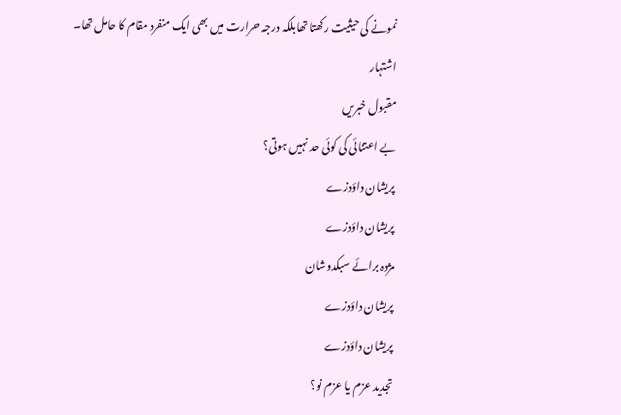نمونے کی حیثیت رکھتا تھابلکہ درجہ حرارت میں بھی ایک منفرد مقام کا حامل تھا۔
اشتہار
مقبول خبریں
بے اعتنائی کی کوئی حد نہیں ہوتی؟
پریشان داؤدزے
پریشان داؤدزے
مژدہ برائے سبکدوشان
پریشان داؤدزے
پریشان داؤدزے
تجدید عزم یا عزم نو؟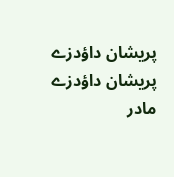پریشان داؤدزے
پریشان داؤدزے
مادر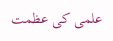علمی کی عظمت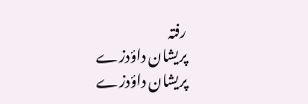رفتہ
پریشان داؤدزے
پریشان داؤدزے